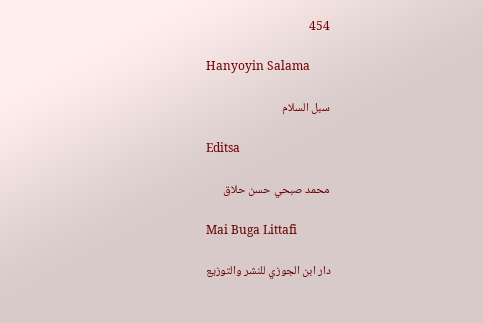454

Hanyoyin Salama

سبل السلام

Editsa

محمد صبحي حسن حلاق

Mai Buga Littafi

دار ابن الجوزي للنشر والتوزيع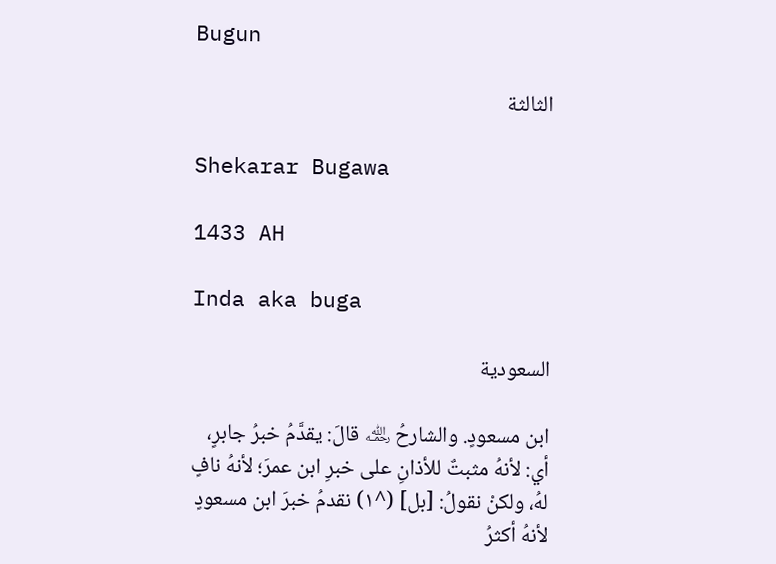Bugun

الثالثة

Shekarar Bugawa

1433 AH

Inda aka buga

السعودية

ابن مسعودٍ. والشارحُ ﵀ قالَ: يقدَّمُ خبرُ جابرٍ، أي: لأنهُ مثبتٌ للأذانِ على خبرِ ابن عمرَ؛ لأنهُ نافٍ لهُ، ولكنْ نقولُ: [بل] (^١) نقدمُ خبرَ ابن مسعودٍ لأنهُ أكثرُ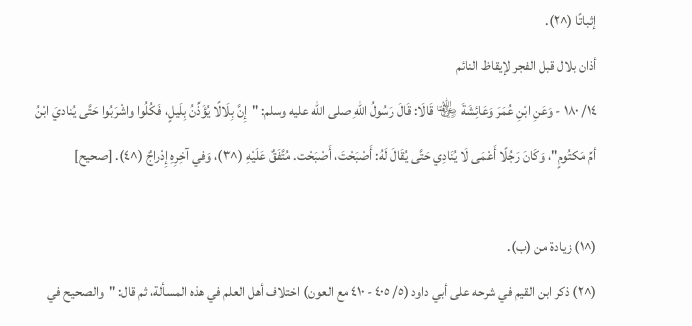إثباتًا (^٢).
أذان بلال قبل الفجر لإيقاظ النائم
١٤/ ١٨٠ - وَعَنِ ابْنِ عُمَرَ وَعَائِشَةَ ﵄ قَالَا: قَالَ رَسُولُ اللهِ صلى الله عليه وسلم: "إِنَّ بِلَالًا يُؤَذِّنُ بِلَيلٍ، فَكُلُوا واشْرَبُوا حَتَّى يُناديَ ابْنُ أمِّ مَكتُومٍ"، وَكَانَ رَجُلًا أَعْمَى لَا يُنَادِي حَتَّى يُقَالَ لَهُ: أَصْبَحْتَ، أَصْبَحْت. مُتَّفَقٌ عَلَيْهِ (^٣)، وَفي آخِرِهِ إِدْراجٌ (^٤). [صحيح]

(^١) زيادة من (ب).
(^٢) ذكر ابن القيم في شرحه على أبي داود (٥/ ٤٠٥ - ٤١٠ مع العون) اختلاف أهل العلم في هذه المسألة، ثم قال: "والصحيح في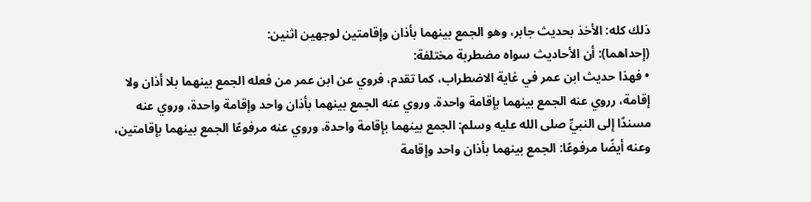ذلك كله: الأخذ بحديث جابر، وهو الجمع بينهما بأذان وإقامتين لوجهين اثنين:
(إحداهما): أن الأحاديث سواه مضطربة مختلفة:
• فهذا حديث ابن عمر في غاية الاضطراب، كما تقدم، فروي عن ابن عمر من فعله الجمع بينهما بلا أذان ولا إقامة، رروي عنه الجمع بينهما بإقامة واحدة. وروي عنه الجمع بينهما بأذان واحد وإقامة واحدة، وروي عنه مسندًا إلى النبيِّ صلى الله عليه وسلم: الجمع بينهما بإقامة واحدة، وروي عنه مرفوعًا الجمع بينهما بإقامتين، وعنه أيضًا مرفوعًا: الجمع بينهما بأذان واحد وإقامة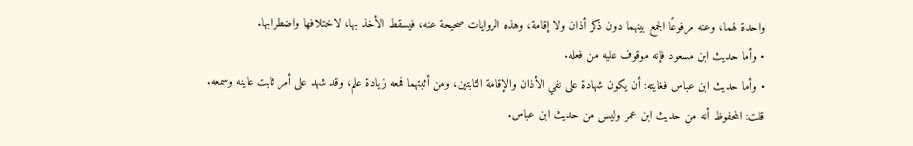واحدة لهما، وعنه مرفوعًا الجمع بينهما دون ذكر أذان ولا إقامة، وهذه الروايات صحيحة عنه، فيسقط الأخذ بها، لاختلافها واضطرابها.
• وأما حديث ابن مسعود فإنه موقوف عليه من فعله.
• وأما حديث ابن عباس فغايته: أن يكون شهادة على نفي الأذان والإقامة الثابتين، ومن أثبتهما فمعه زيادة علم، وقد شهد على أمر ثابت عاينه وسمعه.
قلت: المحفوظ أنه من حديث ابن عمر وليس من حديث ابن عباس.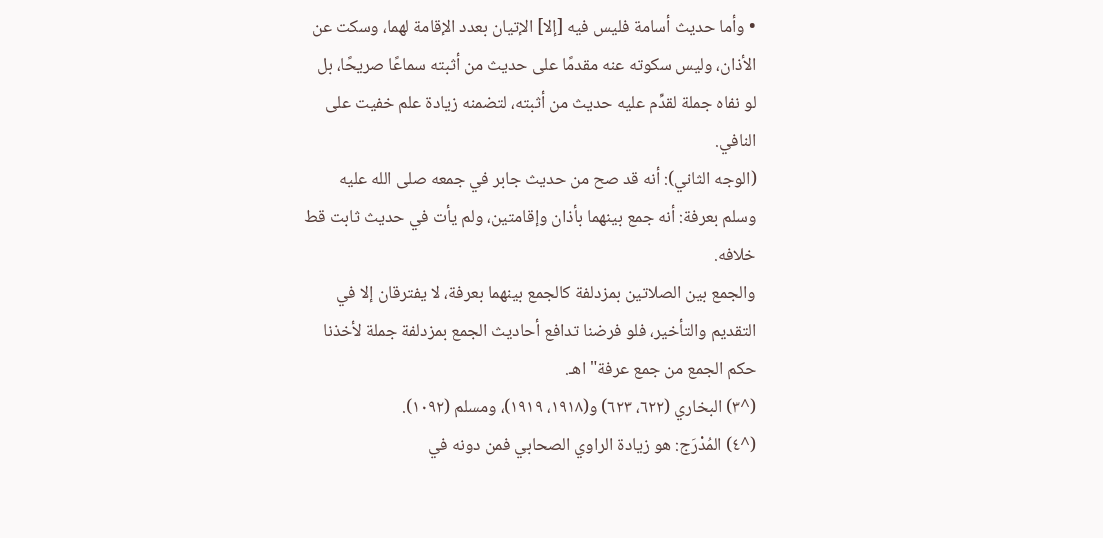• وأما حديث أسامة فليس فيه [إلا] الإتيان بعدد الإقامة لهما، وسكت عن الأذان، وليس سكوته عنه مقدمًا على حديث من أثبته سماعًا صريحًا، بل لو نفاه جملة لقدِّم عليه حديث من أثبته، لتضمنه زيادة علم خفيت على النافي.
(الوجه الثاني): أنه قد صح من حديث جابر في جمعه صلى الله عليه وسلم بعرفة: أنه جمع بينهما بأذان وإقامتين، ولم يأت في حديث ثابت قط خلافه.
والجمع بين الصلاتين بمزدلفة كالجمع بينهما بعرفة، لا يفترقان إلا في التقديم والتأخير، فلو فرضنا تدافع أحاديث الجمع بمزدلفة جملة لأخذنا حكم الجمع من جمع عرفة" اهـ.
(^٣) البخاري (٦٢٢، ٦٢٣) و(١٩١٨، ١٩١٩)، ومسلم (١٠٩٢).
(^٤) المُدْرَج: هو زيادة الراوي الصحابي فمن دونه في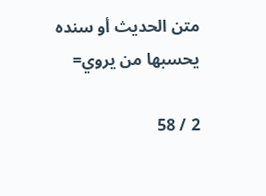متن الحديث أو سنده يحسبها من يروي=

2 / 58